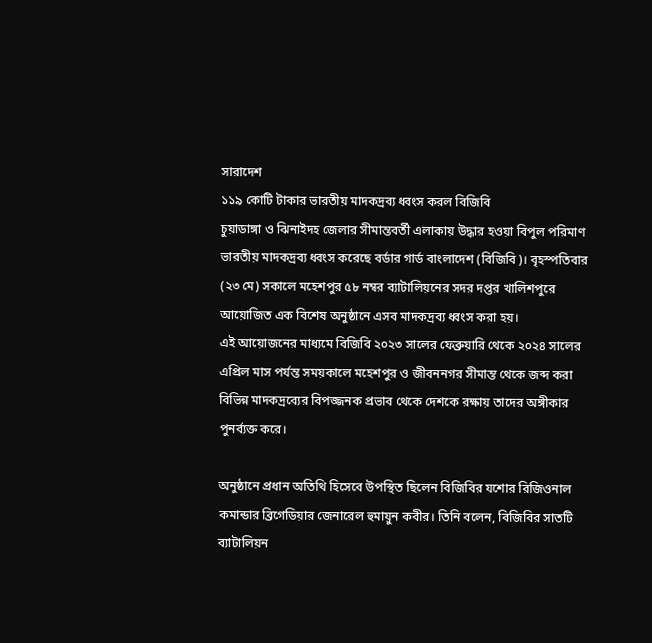সারাদেশ
১১৯ কোটি টাকার ভারতীয় মাদকদ্রব্য ধ্বংস করল বিজিবি
চুয়াডাঙ্গা ও ঝিনাইদহ জেলার সীমান্তবর্তী এলাকায় উদ্ধার হওয়া বিপুল পরিমাণ ভারতীয় মাদকদ্রব্য ধ্বংস করেছে বর্ডার গার্ড বাংলাদেশ (বিজিবি)। বৃহস্পতিবার (২৩ মে) সকালে মহেশপুর ৫৮ নম্বর ব্যাটালিয়নের সদর দপ্তর খালিশপুরে আয়োজিত এক বিশেষ অনুষ্ঠানে এসব মাদকদ্রব্য ধ্বংস করা হয়।
এই আয়োজনের মাধ্যমে বিজিবি ২০২৩ সালের ফেব্রুয়ারি থেকে ২০২৪ সালের এপ্রিল মাস পর্যন্ত সময়কালে মহেশপুর ও জীবননগর সীমান্ত থেকে জব্দ করা বিভিন্ন মাদকদ্রব্যের বিপজ্জনক প্রভাব থেকে দেশকে রক্ষায় তাদের অঙ্গীকার পুনর্ব্যক্ত করে।

অনুষ্ঠানে প্রধান অতিথি হিসেবে উপস্থিত ছিলেন বিজিবির যশোর রিজিওনাল কমান্ডার ব্রিগেডিয়ার জেনারেল হুমায়ুন কবীর। তিনি বলেন, বিজিবির সাতটি ব্যাটালিয়ন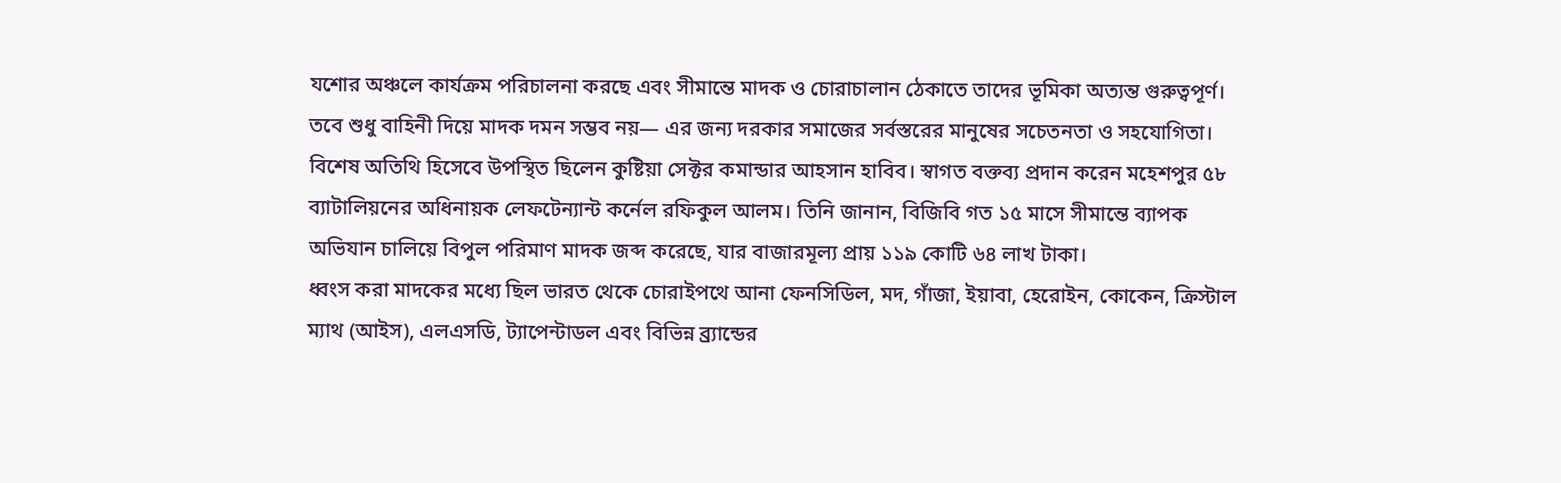যশোর অঞ্চলে কার্যক্রম পরিচালনা করছে এবং সীমান্তে মাদক ও চোরাচালান ঠেকাতে তাদের ভূমিকা অত্যন্ত গুরুত্বপূর্ণ। তবে শুধু বাহিনী দিয়ে মাদক দমন সম্ভব নয়— এর জন্য দরকার সমাজের সর্বস্তরের মানুষের সচেতনতা ও সহযোগিতা।
বিশেষ অতিথি হিসেবে উপস্থিত ছিলেন কুষ্টিয়া সেক্টর কমান্ডার আহসান হাবিব। স্বাগত বক্তব্য প্রদান করেন মহেশপুর ৫৮ ব্যাটালিয়নের অধিনায়ক লেফটেন্যান্ট কর্নেল রফিকুল আলম। তিনি জানান, বিজিবি গত ১৫ মাসে সীমান্তে ব্যাপক অভিযান চালিয়ে বিপুল পরিমাণ মাদক জব্দ করেছে, যার বাজারমূল্য প্রায় ১১৯ কোটি ৬৪ লাখ টাকা।
ধ্বংস করা মাদকের মধ্যে ছিল ভারত থেকে চোরাইপথে আনা ফেনসিডিল, মদ, গাঁজা, ইয়াবা, হেরোইন, কোকেন, ক্রিস্টাল ম্যাথ (আইস), এলএসডি, ট্যাপেন্টাডল এবং বিভিন্ন ব্র্যান্ডের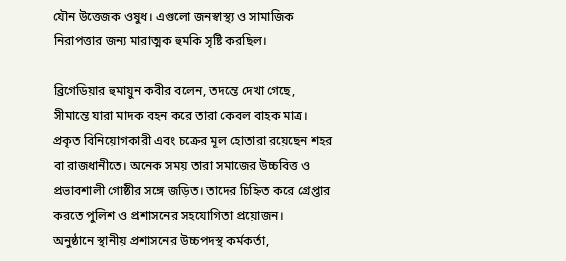যৌন উত্তেজক ওষুধ। এগুলো জনস্বাস্থ্য ও সামাজিক নিরাপত্তার জন্য মারাত্মক হুমকি সৃষ্টি করছিল।

ব্রিগেডিয়ার হুমায়ুন কবীর বলেন, তদন্তে দেখা গেছে, সীমান্তে যারা মাদক বহন করে তারা কেবল বাহক মাত্র। প্রকৃত বিনিয়োগকারী এবং চক্রের মূল হোতারা রয়েছেন শহর বা রাজধানীতে। অনেক সময় তারা সমাজের উচ্চবিত্ত ও প্রভাবশালী গোষ্ঠীর সঙ্গে জড়িত। তাদের চিহ্নিত করে গ্রেপ্তার করতে পুলিশ ও প্রশাসনের সহযোগিতা প্রয়োজন।
অনুষ্ঠানে স্থানীয় প্রশাসনের উচ্চপদস্থ কর্মকর্তা,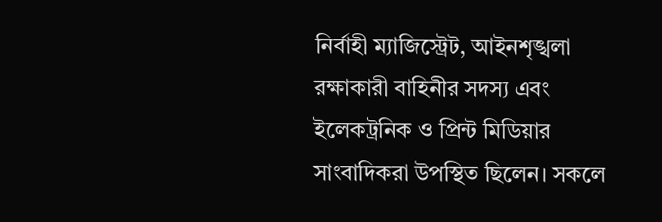নির্বাহী ম্যাজিস্ট্রেট, আইনশৃঙ্খলা রক্ষাকারী বাহিনীর সদস্য এবং ইলেকট্রনিক ও প্রিন্ট মিডিয়ার সাংবাদিকরা উপস্থিত ছিলেন। সকলে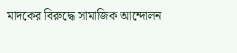মাদকের বিরুদ্ধে সামাজিক আন্দোলন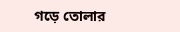গড়ে তোলার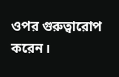ওপর গুরুত্বারোপ করেন।